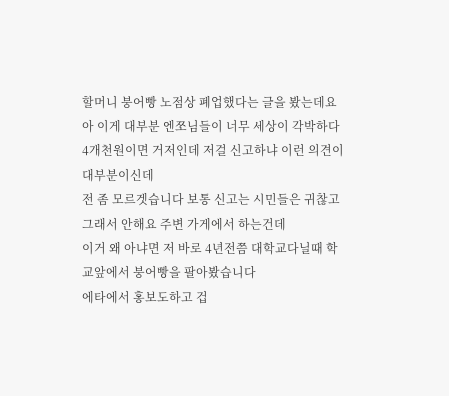할머니 붕어빵 노점상 폐업했다는 글을 봤는데요
아 이게 대부분 엔쪼님들이 너무 세상이 각박하다
4개천원이면 거저인데 저걸 신고하냐 이런 의견이 대부분이신데
전 좀 모르겟습니다 보통 신고는 시민들은 귀찮고 그래서 안해요 주변 가게에서 하는건데
이거 왜 아냐면 저 바로 4년전쯤 대학교다닐때 학교앞에서 붕어빵을 팔아봤습니다
에타에서 홍보도하고 겁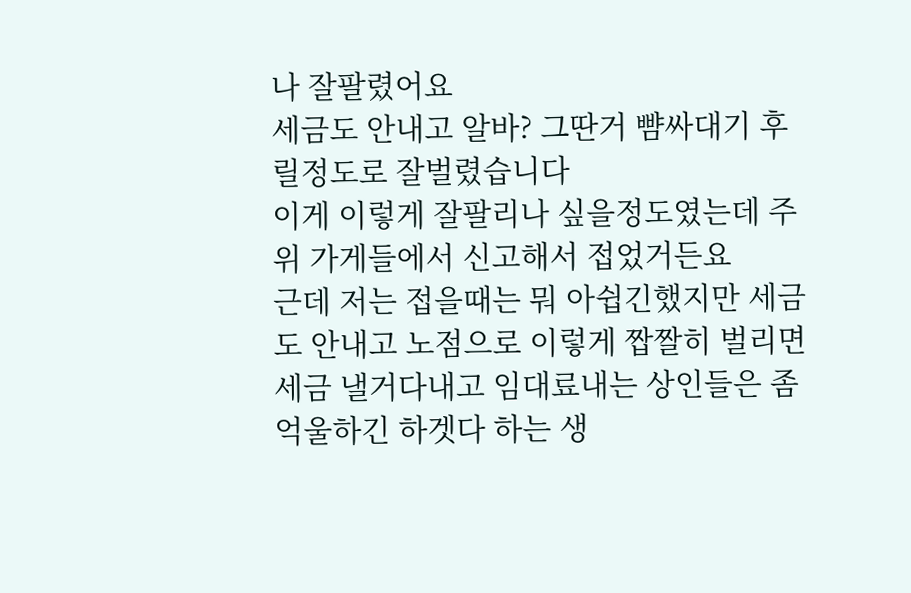나 잘팔렸어요
세금도 안내고 알바? 그딴거 뺨싸대기 후릴정도로 잘벌렸습니다
이게 이렇게 잘팔리나 싶을정도였는데 주위 가게들에서 신고해서 접었거든요
근데 저는 접을때는 뭐 아쉽긴했지만 세금도 안내고 노점으로 이렇게 짭짤히 벌리면
세금 낼거다내고 임대료내는 상인들은 좀 억울하긴 하겟다 하는 생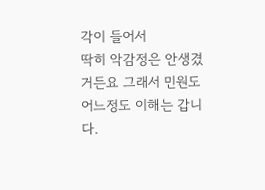각이 들어서
딱히 악감정은 안생겼거든요 그래서 민원도 어느정도 이해는 갑니다.